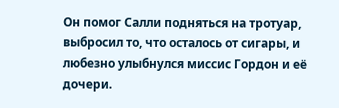Он помог Салли подняться на тротуар, выбросил то, что осталось от сигары, и любезно улыбнулся миссис Гордон и её дочери.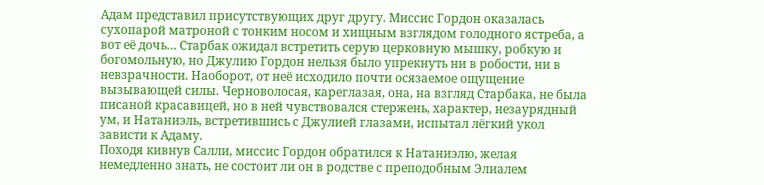Адам представил присутствующих друг другу. Миссис Гордон оказалась сухопарой матроной с тонким носом и хищным взглядом голодного ястреба, а вот её дочь… Старбак ожидал встретить серую церковную мышку, робкую и богомольную, но Джулию Гордон нельзя было упрекнуть ни в робости, ни в невзрачности. Наоборот, от неё исходило почти осязаемое ощущение вызывающей силы. Черноволосая, кареглазая, она, на взгляд Старбака, не была писаной красавицей, но в ней чувствовался стержень, характер, незаурядный ум, и Натаниэль, встретившись с Джулией глазами, испытал лёгкий укол зависти к Адаму.
Походя кивнув Салли, миссис Гордон обратился к Натаниэлю, желая немедленно знать, не состоит ли он в родстве с преподобным Элиалем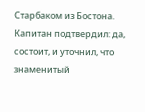Старбаком из Бостона. Капитан подтвердил: да, состоит, и уточнил, что знаменитый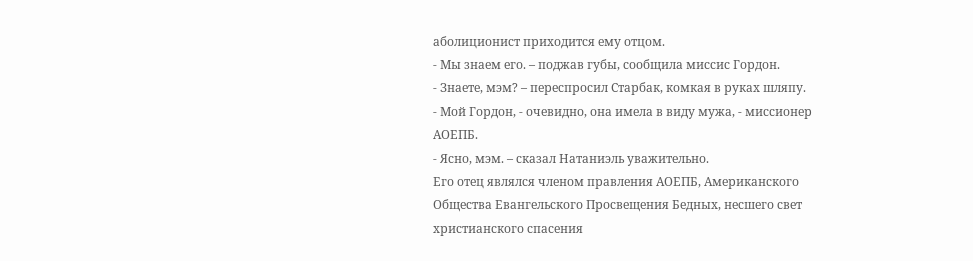аболиционист приходится ему отцом.
- Мы знаем его. – поджав губы, сообщила миссис Гордон.
- Знаете, мэм? – переспросил Старбак, комкая в руках шляпу.
- Мой Гордон, - очевидно, она имела в виду мужа, - миссионер АОЕПБ.
- Ясно, мэм. – сказал Натаниэль уважительно.
Его отец являлся членом правления АОЕПБ, Американского Общества Евангельского Просвещения Бедных, несшего свет христианского спасения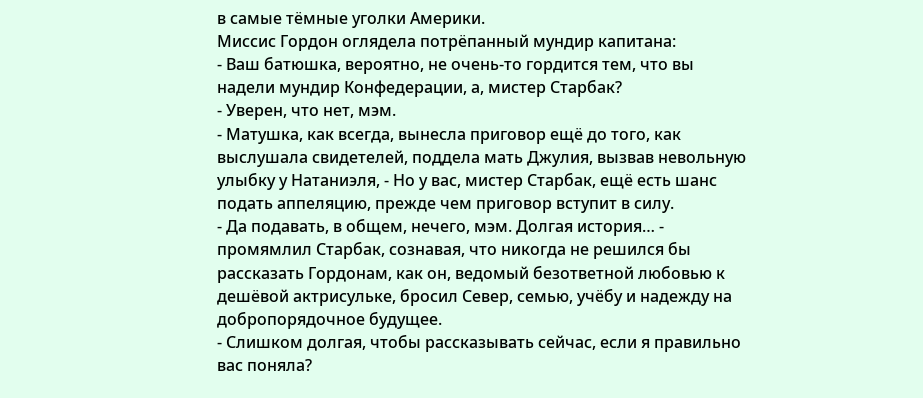в самые тёмные уголки Америки.
Миссис Гордон оглядела потрёпанный мундир капитана:
- Ваш батюшка, вероятно, не очень-то гордится тем, что вы надели мундир Конфедерации, а, мистер Старбак?
- Уверен, что нет, мэм.
- Матушка, как всегда, вынесла приговор ещё до того, как выслушала свидетелей, поддела мать Джулия, вызвав невольную улыбку у Натаниэля, - Но у вас, мистер Старбак, ещё есть шанс подать аппеляцию, прежде чем приговор вступит в силу.
- Да подавать, в общем, нечего, мэм. Долгая история… - промямлил Старбак, сознавая, что никогда не решился бы рассказать Гордонам, как он, ведомый безответной любовью к дешёвой актрисульке, бросил Север, семью, учёбу и надежду на добропорядочное будущее.
- Слишком долгая, чтобы рассказывать сейчас, если я правильно вас поняла?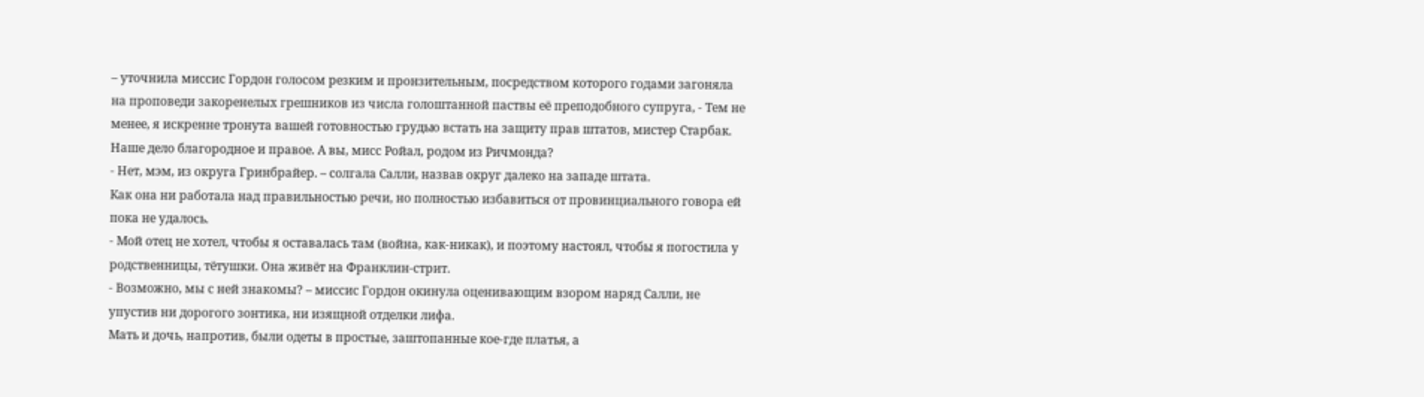– уточнила миссис Гордон голосом резким и пронзительным, посредством которого годами загоняла на проповеди закоренелых грешников из числа голоштанной паствы её преподобного супруга, - Тем не менее, я искренне тронута вашей готовностью грудью встать на защиту прав штатов, мистер Старбак. Наше дело благородное и правое. А вы, мисс Ройал, родом из Ричмонда?
- Нет, мэм, из округа Гринбрайер. – солгала Салли, назвав округ далеко на западе штата.
Как она ни работала над правильностью речи, но полностью избавиться от провинциального говора ей пока не удалось.
- Мой отец не хотел, чтобы я оставалась там (война, как-никак), и поэтому настоял, чтобы я погостила у родственницы, тётушки. Она живёт на Франклин-стрит.
- Возможно, мы с ней знакомы? – миссис Гордон окинула оценивающим взором наряд Салли, не упустив ни дорогого зонтика, ни изящной отделки лифа.
Мать и дочь, напротив, были одеты в простые, заштопанные кое-где платья, а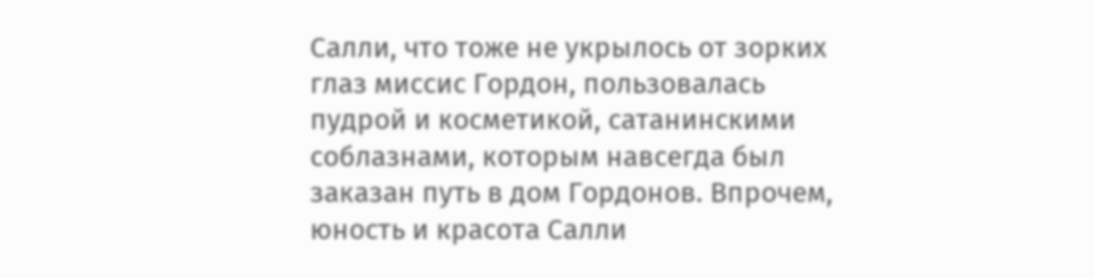Салли, что тоже не укрылось от зорких глаз миссис Гордон, пользовалась пудрой и косметикой, сатанинскими соблазнами, которым навсегда был заказан путь в дом Гордонов. Впрочем, юность и красота Салли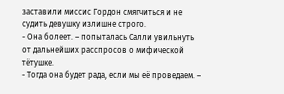заставили миссис Гордон смягчиться и не судить девушку излишне строго.
- Она болеет. – попыталась Салли увильнуть от дальнейших расспросов о мифической тётушке.
- Тогда она будет рада, если мы её проведаем. –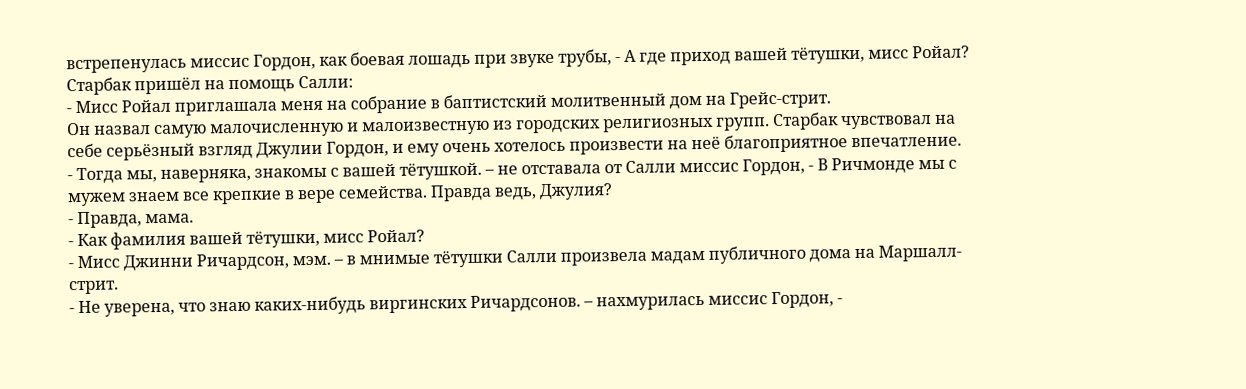встрепенулась миссис Гордон, как боевая лошадь при звуке трубы, - А где приход вашей тётушки, мисс Ройал?
Старбак пришёл на помощь Салли:
- Мисс Ройал приглашала меня на собрание в баптистский молитвенный дом на Грейс-стрит.
Он назвал самую малочисленную и малоизвестную из городских религиозных групп. Старбак чувствовал на себе серьёзный взгляд Джулии Гордон, и ему очень хотелось произвести на неё благоприятное впечатление.
- Тогда мы, наверняка, знакомы с вашей тётушкой. – не отставала от Салли миссис Гордон, - В Ричмонде мы с мужем знаем все крепкие в вере семейства. Правда ведь, Джулия?
- Правда, мама.
- Как фамилия вашей тётушки, мисс Ройал?
- Мисс Джинни Ричардсон, мэм. – в мнимые тётушки Салли произвела мадам публичного дома на Маршалл-стрит.
- Не уверена, что знаю каких-нибудь виргинских Ричардсонов. – нахмурилась миссис Гордон, -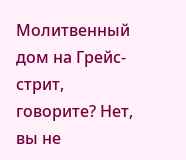Молитвенный дом на Грейс-стрит, говорите? Нет, вы не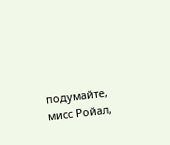подумайте, мисс Ройал,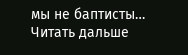мы не баптисты…
Читать дальше